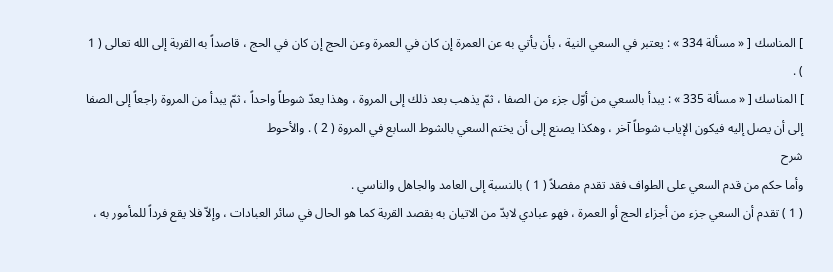] المناسك [ « مسألة 334 » : يعتبر في السعي النية ، بأن يأتي به عن العمرة إن كان في العمرة وعن الحج إن كان في الحج ، قاصداً به القربة إلى الله تعالى ( 1 ) .
] المناسك [ « مسألة 335 » : يبدأ بالسعي من أوّل جزء من الصفا ، ثمّ يذهب بعد ذلك إلى المروة ، وهذا يعدّ شوطاً واحداً ، ثمّ يبدأ من المروة راجعاً إلى الصفا إلى أن يصل إليه فيكون الإياب شوطاً آخر ، وهكذا يصنع إلى أن يختم السعي بالشوط السابع في المروة ( 2 ) . والأحوط
شرح
وأما حكم من قدم السعي على الطواف فقد تقدم مفصلاً ( 1 ) بالنسبة إلى العامد والجاهل والناسي .
( 1 ) تقدم أن السعي جزء من أجزاء الحج أو العمرة ، فهو عبادي لابدّ من الاتيان به بقصد القربة كما هو الحال في سائر العبادات ، وإلاّ فلا يقع فرداً للمأمور به ،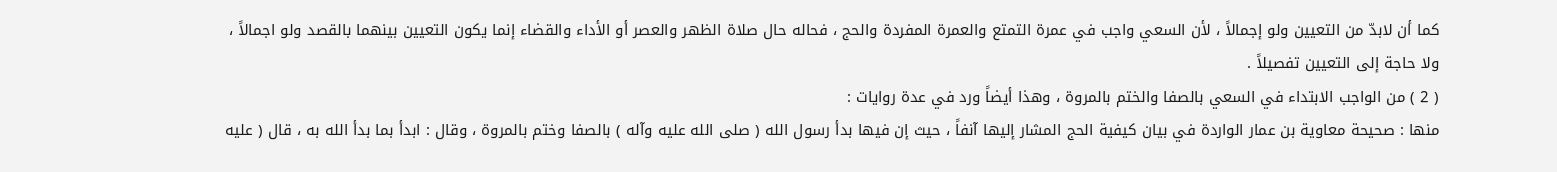كما أن لابدّ من التعيين ولو إجمالاً ، لأن السعي واجب في عمرة التمتع والعمرة المفردة والحج ، فحاله حال صلاة الظهر والعصر أو الأداء والقضاء إنما يكون التعيين بينهما بالقصد ولو اجمالاً ، ولا حاجة إلى التعيين تفصيلاً .
( 2 ) من الواجب الابتداء في السعي بالصفا والختم بالمروة ، وهذا أيضاً ورد في عدة روايات :
منها : صحيحة معاوية بن عمار الواردة في بيان كيفية الحج المشار إليها آنفاً ، حيث إن فيها بدأ رسول الله ( صلى الله عليه وآله ) بالصفا وختم بالمروة ، وقال : ابدأ بما بدأ الله به ، قال ( عليه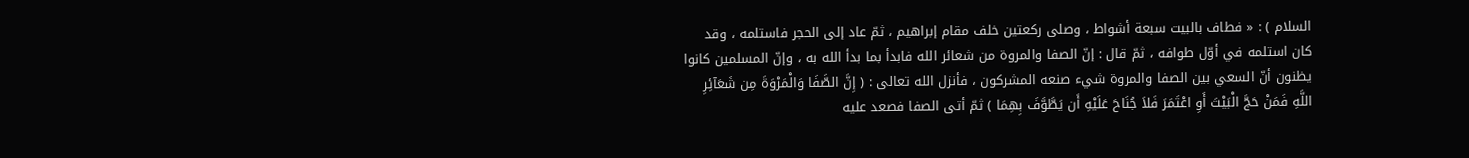السلام ) : « فطاف بالبيت سبعة أشواط ، وصلى ركعتين خلف مقام إبراهيم ، ثمّ عاد إلى الحجر فاستلمه ، وقد كان استلمه في أوّل طوافه ، ثمّ قال : إنّ الصفا والمروة من شعائر الله فابدأ بما بدأ الله به ، وإنّ المسلمين كانوا يظنون أنّ السعي بين الصفا والمروة شيء صنعه المشركون ، فأنزل الله تعالى : ( إِنَّ الصَّفَا وَالْمَرْوَةَ مِن شَعَآئِرِ اللَّهِ فَمَنْ حَجَّ الْبَيْتَ أَوِ اعْتَمَرَ فَلاَ جُنَاحَ عَلَيْهِ أَن يَطَّوَّفَ بِهِمَا ) ثمّ أتى الصفا فصعد عليه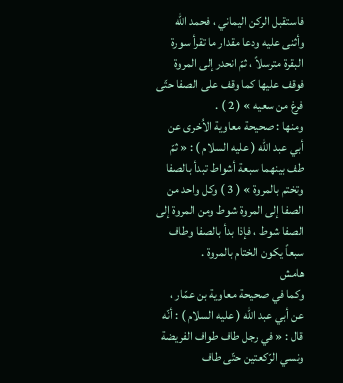فاستقبل الركن اليماني ، فحمد الله وأثنى عليه ودعا مقدار ما تقرأ سورة البقرة مترسلاً ، ثمّ انحدر إلى المروة فوقف عليها كما وقف على الصفا حتّى فرغ من سعيه » ( 2 ) .
ومنها : صحيحة معاوية الاُخرى عن أبي عبد الله ( عليه السلام ) : « ثمّ طف بينهما سبعة أشواط تبدأ بالصفا وتختم بالمروة » ( 3 ) وكل واحد من الصفا إلى المروة شوط ومن المروة إلى الصفا شوط ، فإذا بدأ بالصفا وطاف سبعاً يكون الختام بالمروة .
هامش
وكما في صحيحة معاوية بن عمّار ، عن أبي عبد الله ( عليه السلام ) : أنّه قال : « في رجل طاف طواف الفريضة ونسي الرّكعتين حتّى طاف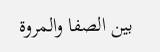بين الصفا والمروة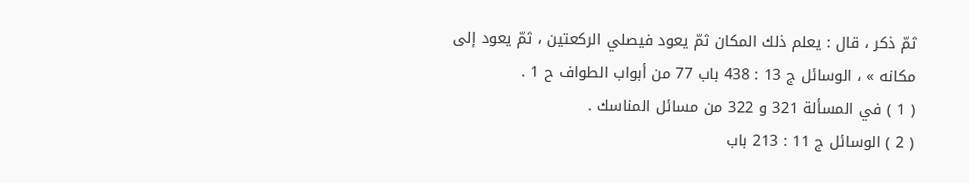ثمّ ذكر ، قال : يعلم ذلك المكان ثمّ يعود فيصلي الركعتين ، ثمّ يعود إلى مكانه » ، الوسائل ج 13 : 438 باب 77 من أبواب الطواف ح 1 .
( 1 ) في المسألة 321 و 322 من مسائل المناسك .
( 2 ) الوسائل ج 11 : 213 باب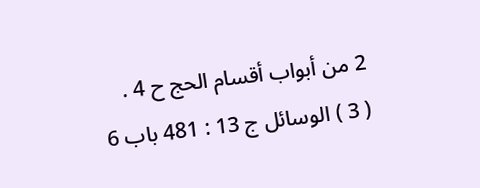2 من أبواب أقسام الحج ح 4 .
( 3 ) الوسائل ج 13 : 481 باب 6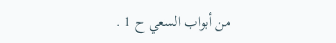من أبواب السعي ح 1 .